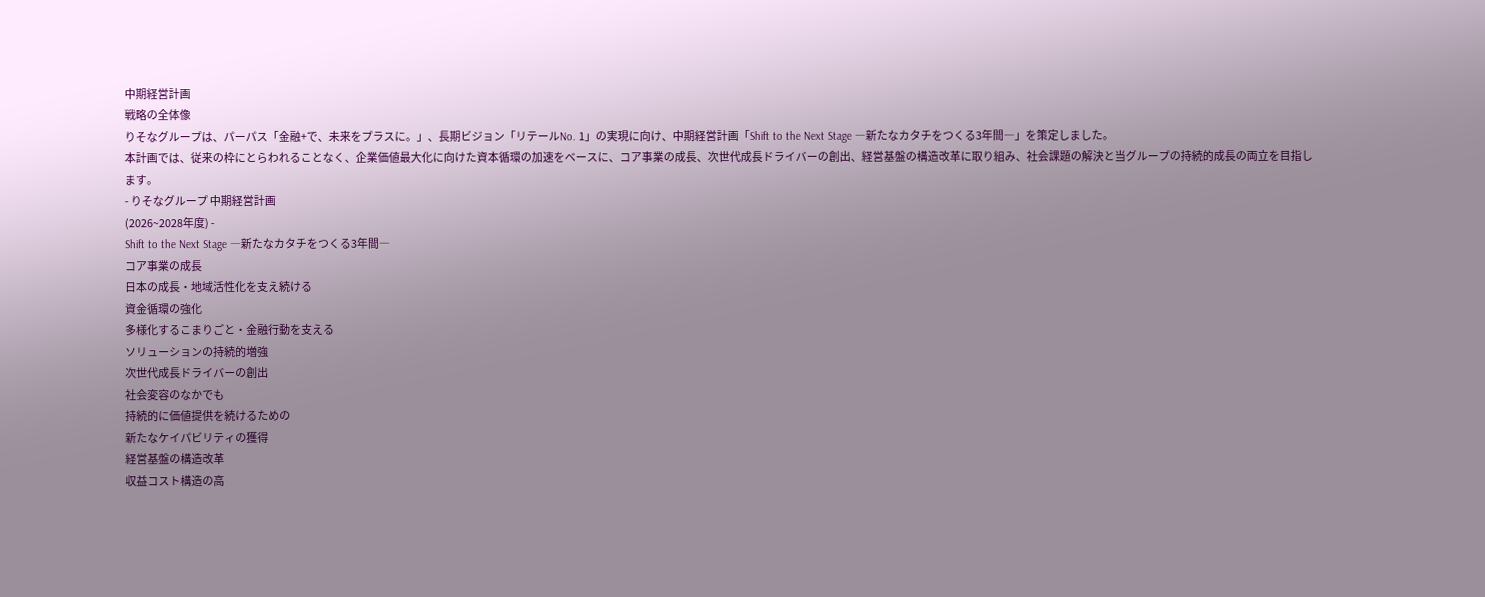中期経営計画
戦略の全体像
りそなグループは、パーパス「金融+で、未来をプラスに。」、長期ビジョン「リテールNo. 1」の実現に向け、中期経営計画「Shift to the Next Stage ―新たなカタチをつくる3年間―」を策定しました。
本計画では、従来の枠にとらわれることなく、企業価値最大化に向けた資本循環の加速をベースに、コア事業の成長、次世代成長ドライバーの創出、経営基盤の構造改革に取り組み、社会課題の解決と当グループの持続的成長の両立を目指します。
- りそなグループ 中期経営計画
(2026~2028年度) -
Shift to the Next Stage ―新たなカタチをつくる3年間―
コア事業の成長
日本の成長・地域活性化を支え続ける
資金循環の強化
多様化するこまりごと・金融行動を支える
ソリューションの持続的増強
次世代成長ドライバーの創出
社会変容のなかでも
持続的に価値提供を続けるための
新たなケイパビリティの獲得
経営基盤の構造改革
収益コスト構造の高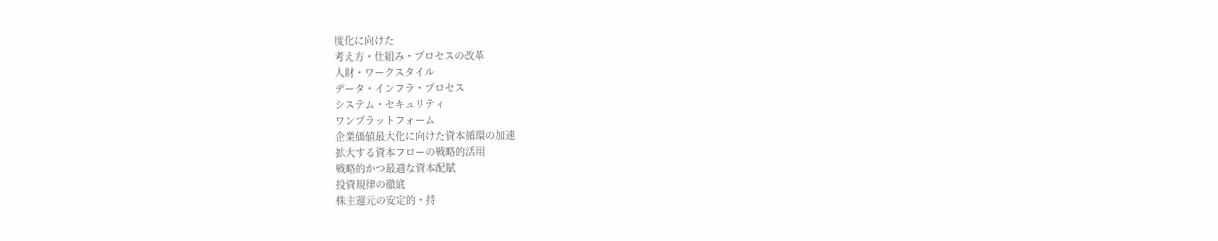度化に向けた
考え方・仕組み・プロセスの改革
人財・ワークスタイル
データ・インフラ・プロセス
システム・セキュリティ
ワンプラットフォーム
企業価値最大化に向けた資本循環の加速
拡大する資本フローの戦略的活用
戦略的かつ最適な資本配賦
投資規律の徹底
株主還元の安定的・持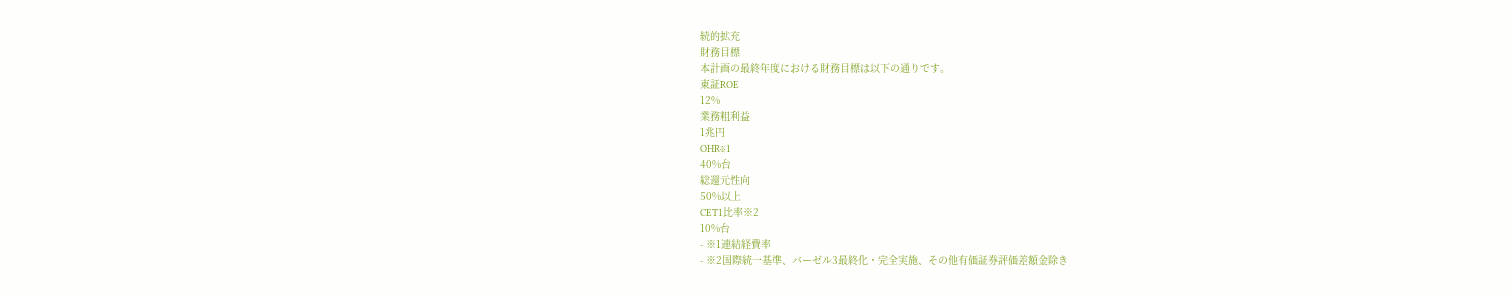続的拡充
財務目標
本計画の最終年度における財務目標は以下の通りです。
東証ROE
12%
業務粗利益
1兆円
OHR※1
40%台
総還元性向
50%以上
CET1比率※2
10%台
- ※1連結経費率
- ※2国際統一基準、バーゼル3最終化・完全実施、その他有価証券評価差額金除き